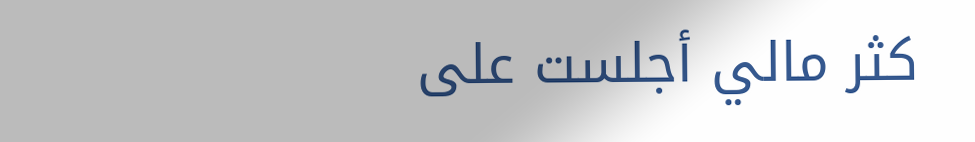كثر مالي أجلست على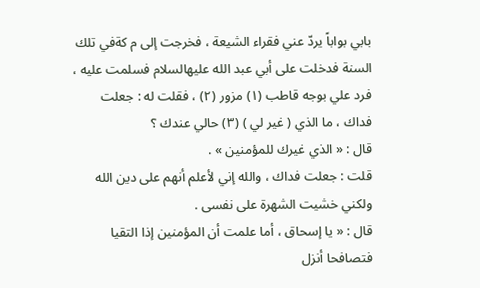بابي بواباً يردّ عني فقراء الشيعة ، فخرجت إلى م كةفي تلك السنة فدخلت على أبي عبد الله عليهالسلام فسلمت عليه ، فرد علي بوجه قاطب (١) مزور (٢) ، فقلت له : جعلت فداك ، ما الذي ( غير لي ) (٣) حالي عندك ؟
قال : « الذي غيرك للمؤمنين » .
قلت : جعلت فداك ، والله إني لأعلم أنهم على دين الله ولكني خشيت الشهرة على نفسى .
قال : « يا إسحاق ، أما علمت أن المؤمنين إذا التقيا فتصافحا أنزل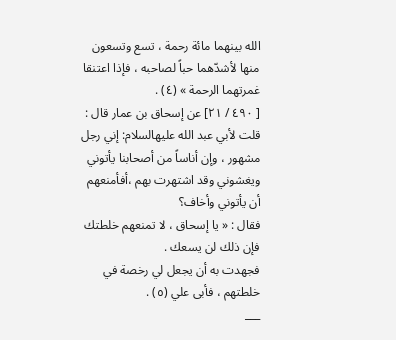الله بينهما مائة رحمة ، تسع وتسعون منها لأشدّهما حباً لصاحبه ، فإذا اعتنقا غمرتهما الرحمة » (٤) .
[ ٤٩٠ / ٢١] عن إسحاق بن عمار قال : قلت لأبي عبد الله عليهالسلام: إني رجل مشهور ، وإن أناساً من أصحابنا يأتوني ويغشوني وقد اشتهرت بهم ،أفأمنعهم أن يأتوني وأخاف؟
فقال : « يا إسحاق ، لا تمنعهم خلطتك فإن ذلك لن يسعك .
فجهدت به أن يجعل لي رخصة في خلطتهم ، فأبى علي (٥) .
___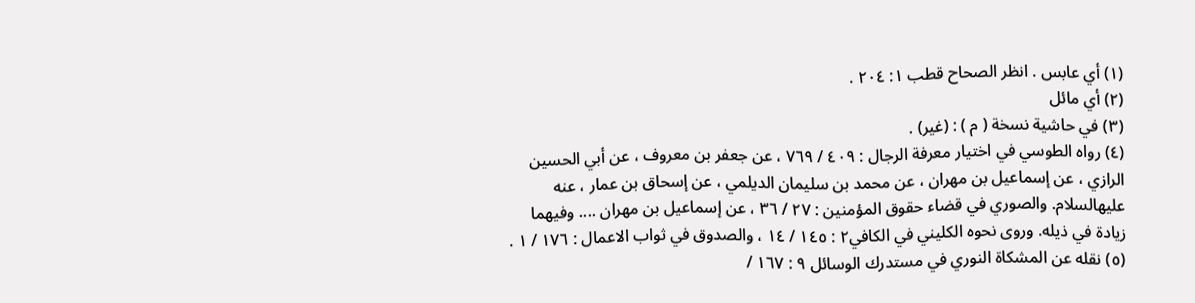(١) أي عابس . انظر الصحاح قطب ١: ٢٠٤ .
(٢) أي مائل
(٣) في حاشية نسخة ( م ) : (غير) .
(٤) رواه الطوسي في اختيار معرفة الرجال : ٤٠٩ / ٧٦٩ ، عن جعفر بن معروف ، عن أبي الحسين الرازي ، عن إسماعيل بن مهران ، عن محمد بن سليمان الديلمي ، عن إسحاق بن عمار ، عنه عليهالسلام. والصوري في قضاء حقوق المؤمنين : ٢٧ / ٣٦ ، عن إسماعيل بن مهران .... وفيهما زيادة في ذيله. وروى نحوه الكليني في الكافي٢ : ١٤٥ / ١٤ ، والصدوق في ثواب الاعمال : ١٧٦ / ١ .
(٥) نقله عن المشكاة النوري في مستدرك الوسائل ٩ : ١٦٧ /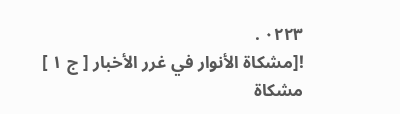٠٢٢٣ .
![مشكاة الأنوار في غرر الأخبار [ ج ١ ] مشكاة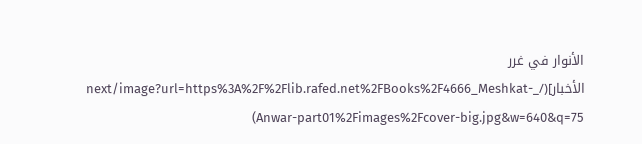الأنوار في غرر الأخبار](/_next/image?url=https%3A%2F%2Flib.rafed.net%2FBooks%2F4666_Meshkat-Anwar-part01%2Fimages%2Fcover-big.jpg&w=640&q=75)